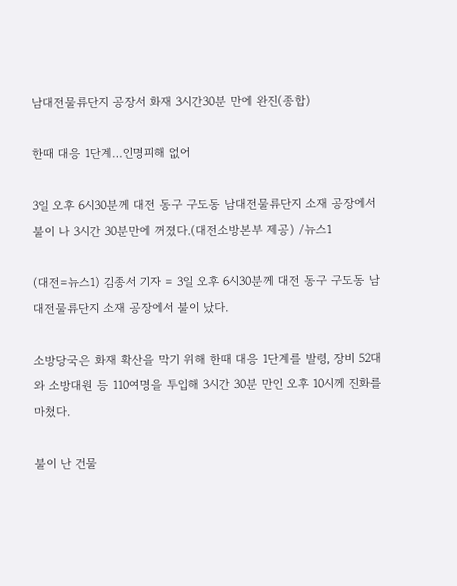남대전물류단지 공장서 화재 3시간30분 만에 완진(종합)

한때 대응 1단계…인명피해 없어

3일 오후 6시30분께 대전 동구 구도동 남대전물류단지 소재 공장에서 불이 나 3시간 30분만에 꺼졌다.(대전소방본부 제공) /뉴스1

(대전=뉴스1) 김종서 기자 = 3일 오후 6시30분께 대전 동구 구도동 남대전물류단지 소재 공장에서 불이 났다.

소방당국은 화재 확산을 막기 위해 한때 대응 1단계를 발령, 장비 52대와 소방대원 등 110여명을 투입해 3시간 30분 만인 오후 10시께 진화를 마쳤다.

불이 난 건물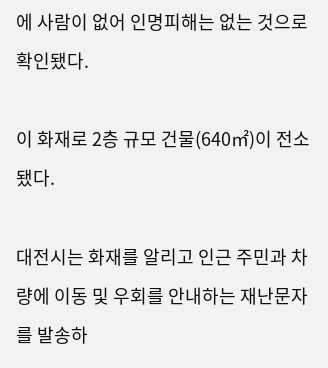에 사람이 없어 인명피해는 없는 것으로 확인됐다.

이 화재로 2층 규모 건물(640㎡)이 전소됐다.

대전시는 화재를 알리고 인근 주민과 차량에 이동 및 우회를 안내하는 재난문자를 발송하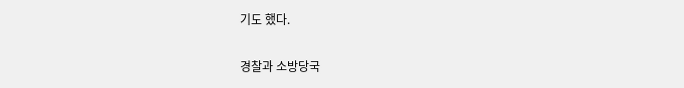기도 했다.

경찰과 소방당국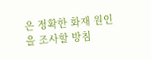은 정확한 화재 원인을 조사할 방침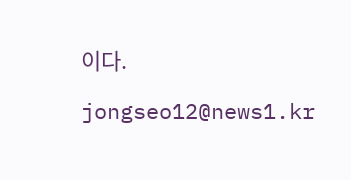이다.

jongseo12@news1.kr